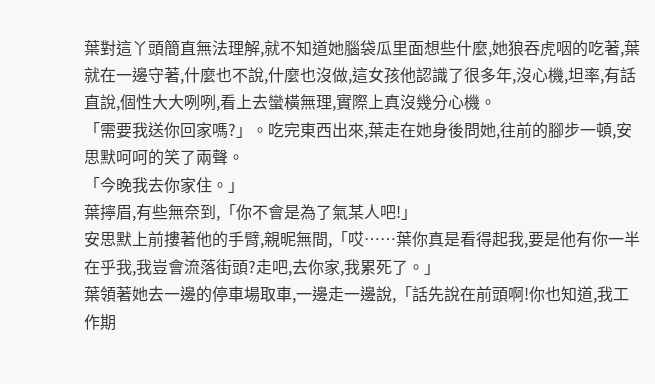葉對這丫頭簡直無法理解,就不知道她腦袋瓜里面想些什麼,她狼吞虎咽的吃著,葉就在一邊守著,什麼也不說,什麼也沒做,這女孩他認識了很多年,沒心機,坦率,有話直說,個性大大咧咧,看上去蠻橫無理,實際上真沒幾分心機。
「需要我送你回家嗎?」。吃完東西出來,葉走在她身後問她,往前的腳步一頓,安思默呵呵的笑了兩聲。
「今晚我去你家住。」
葉擰眉,有些無奈到,「你不會是為了氣某人吧!」
安思默上前摟著他的手臂,親昵無間,「哎……葉你真是看得起我,要是他有你一半在乎我,我豈會流落街頭?走吧,去你家,我累死了。」
葉領著她去一邊的停車場取車,一邊走一邊說,「話先說在前頭啊!你也知道,我工作期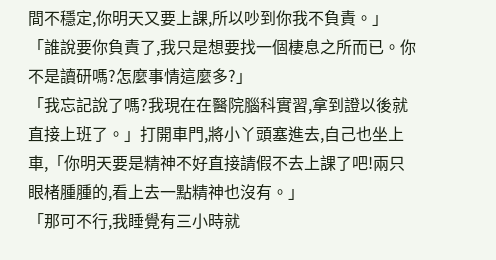間不穩定,你明天又要上課,所以吵到你我不負責。」
「誰說要你負責了,我只是想要找一個棲息之所而已。你不是讀研嗎?怎麼事情這麼多?」
「我忘記說了嗎?我現在在醫院腦科實習,拿到證以後就直接上班了。」打開車門,將小丫頭塞進去,自己也坐上車,「你明天要是精神不好直接請假不去上課了吧!兩只眼楮腫腫的,看上去一點精神也沒有。」
「那可不行,我睡覺有三小時就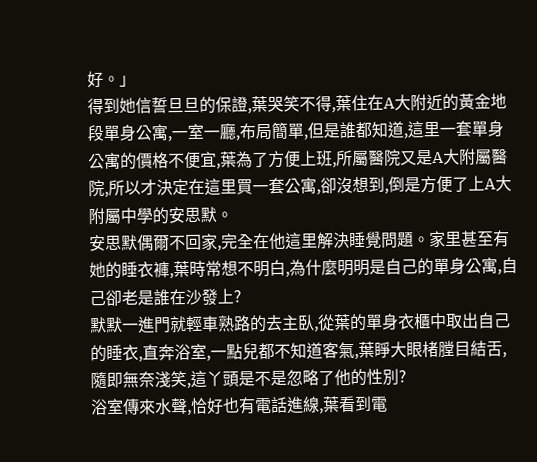好。」
得到她信誓旦旦的保證,葉哭笑不得,葉住在A大附近的黃金地段單身公寓,一室一廳,布局簡單,但是誰都知道,這里一套單身公寓的價格不便宜,葉為了方便上班,所屬醫院又是A大附屬醫院,所以才決定在這里買一套公寓,卻沒想到,倒是方便了上A大附屬中學的安思默。
安思默偶爾不回家,完全在他這里解決睡覺問題。家里甚至有她的睡衣褲,葉時常想不明白,為什麼明明是自己的單身公寓,自己卻老是誰在沙發上?
默默一進門就輕車熟路的去主臥,從葉的單身衣櫃中取出自己的睡衣,直奔浴室,一點兒都不知道客氣,葉睜大眼楮膛目結舌,隨即無奈淺笑,這丫頭是不是忽略了他的性別?
浴室傳來水聲,恰好也有電話進線,葉看到電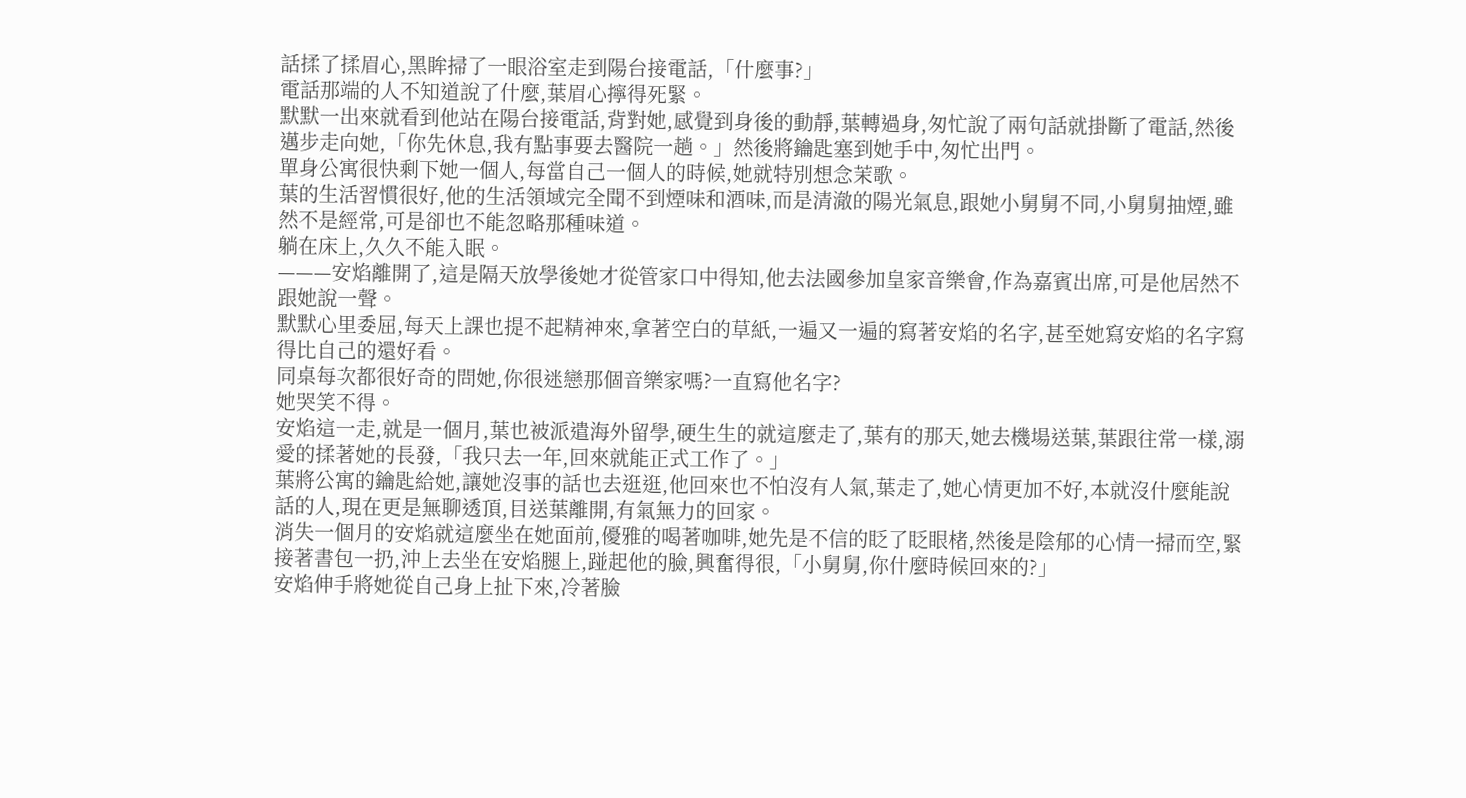話揉了揉眉心,黑眸掃了一眼浴室走到陽台接電話,「什麼事?」
電話那端的人不知道說了什麼,葉眉心擰得死緊。
默默一出來就看到他站在陽台接電話,背對她,感覺到身後的動靜,葉轉過身,匆忙說了兩句話就掛斷了電話,然後邁步走向她,「你先休息,我有點事要去醫院一趟。」然後將鑰匙塞到她手中,匆忙出門。
單身公寓很快剩下她一個人,每當自己一個人的時候,她就特別想念茉歌。
葉的生活習慣很好,他的生活領域完全聞不到煙味和酒味,而是清澈的陽光氣息,跟她小舅舅不同,小舅舅抽煙,雖然不是經常,可是卻也不能忽略那種味道。
躺在床上,久久不能入眠。
———安焰離開了,這是隔天放學後她才從管家口中得知,他去法國參加皇家音樂會,作為嘉賓出席,可是他居然不跟她說一聲。
默默心里委屈,每天上課也提不起精神來,拿著空白的草紙,一遍又一遍的寫著安焰的名字,甚至她寫安焰的名字寫得比自己的還好看。
同桌每次都很好奇的問她,你很迷戀那個音樂家嗎?一直寫他名字?
她哭笑不得。
安焰這一走,就是一個月,葉也被派遣海外留學,硬生生的就這麼走了,葉有的那天,她去機場送葉,葉跟往常一樣,溺愛的揉著她的長發,「我只去一年,回來就能正式工作了。」
葉將公寓的鑰匙給她,讓她沒事的話也去逛逛,他回來也不怕沒有人氣,葉走了,她心情更加不好,本就沒什麼能說話的人,現在更是無聊透頂,目送葉離開,有氣無力的回家。
消失一個月的安焰就這麼坐在她面前,優雅的喝著咖啡,她先是不信的眨了眨眼楮,然後是陰郁的心情一掃而空,緊接著書包一扔,沖上去坐在安焰腿上,踫起他的臉,興奮得很,「小舅舅,你什麼時候回來的?」
安焰伸手將她從自己身上扯下來,冷著臉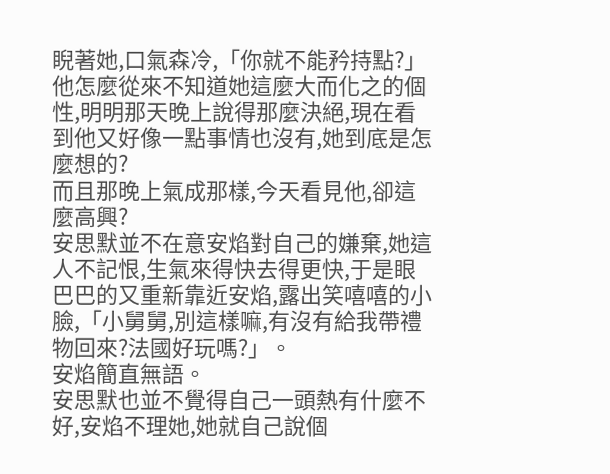睨著她,口氣森冷,「你就不能矜持點?」
他怎麼從來不知道她這麼大而化之的個性,明明那天晚上說得那麼決絕,現在看到他又好像一點事情也沒有,她到底是怎麼想的?
而且那晚上氣成那樣,今天看見他,卻這麼高興?
安思默並不在意安焰對自己的嫌棄,她這人不記恨,生氣來得快去得更快,于是眼巴巴的又重新靠近安焰,露出笑嘻嘻的小臉,「小舅舅,別這樣嘛,有沒有給我帶禮物回來?法國好玩嗎?」。
安焰簡直無語。
安思默也並不覺得自己一頭熱有什麼不好,安焰不理她,她就自己說個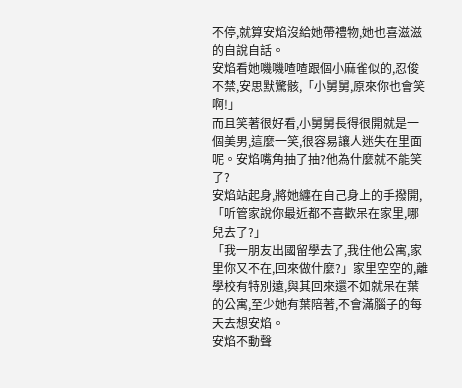不停,就算安焰沒給她帶禮物,她也喜滋滋的自說自話。
安焰看她嘰嘰喳喳跟個小麻雀似的,忍俊不禁,安思默驚骸,「小舅舅,原來你也會笑啊!」
而且笑著很好看,小舅舅長得很開就是一個美男,這麼一笑,很容易讓人迷失在里面呢。安焰嘴角抽了抽?他為什麼就不能笑了?
安焰站起身,將她纏在自己身上的手撥開,「听管家說你最近都不喜歡呆在家里,哪兒去了?」
「我一朋友出國留學去了,我住他公寓,家里你又不在,回來做什麼?」家里空空的,離學校有特別遠,與其回來還不如就呆在葉的公寓,至少她有葉陪著,不會滿腦子的每天去想安焰。
安焰不動聲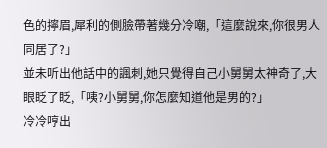色的擰眉,犀利的側臉帶著幾分冷嘲,「這麼說來,你很男人同居了?」
並未听出他話中的諷刺,她只覺得自己小舅舅太神奇了,大眼眨了眨,「咦?小舅舅,你怎麼知道他是男的?」
冷冷哼出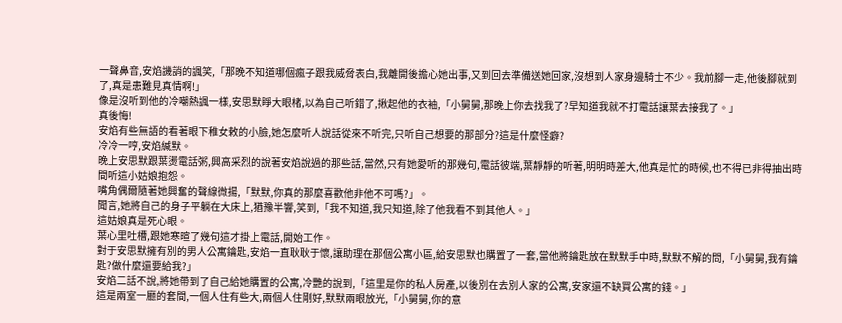一聲鼻音,安焰譏誚的諷笑,「那晚不知道哪個瘋子跟我威脅表白,我離開後擔心她出事,又到回去準備送她回家,沒想到人家身邊騎士不少。我前腳一走,他後腳就到了,真是患難見真情啊!」
像是沒听到他的冷嘲熱諷一樣,安思默睜大眼楮,以為自己听錯了,揪起他的衣袖,「小舅舅,那晚上你去找我了?早知道我就不打電話讓葉去接我了。」
真後悔!
安焰有些無語的看著眼下稚女敕的小臉,她怎麼听人說話從來不听完,只听自己想要的那部分?這是什麼怪癖?
冷冷一哼,安焰緘默。
晚上安思默跟葉燙電話粥,興高采烈的說著安焰說過的那些話,當然,只有她愛听的那幾句,電話彼端,葉靜靜的听著,明明時差大,他真是忙的時候,也不得已非得抽出時間听這小姑娘抱怨。
嘴角偶爾隨著她興奮的聲線微揚,「默默,你真的那麼喜歡他非他不可嗎?」。
聞言,她將自己的身子平躺在大床上,猶豫半響,笑到,「我不知道,我只知道,除了他我看不到其他人。」
這姑娘真是死心眼。
葉心里吐槽,跟她寒暄了幾句這才掛上電話,開始工作。
對于安思默擁有別的男人公寓鑰匙,安焰一直耿耿于懷,讓助理在那個公寓小區,給安思默也購置了一套,當他將鑰匙放在默默手中時,默默不解的問,「小舅舅,我有鑰匙?做什麼還要給我?」
安焰二話不說,將她帶到了自己給她購置的公寓,冷艷的說到,「這里是你的私人房產,以後別在去別人家的公寓,安家還不缺買公寓的錢。」
這是兩室一廳的套間,一個人住有些大,兩個人住剛好,默默兩眼放光,「小舅舅,你的意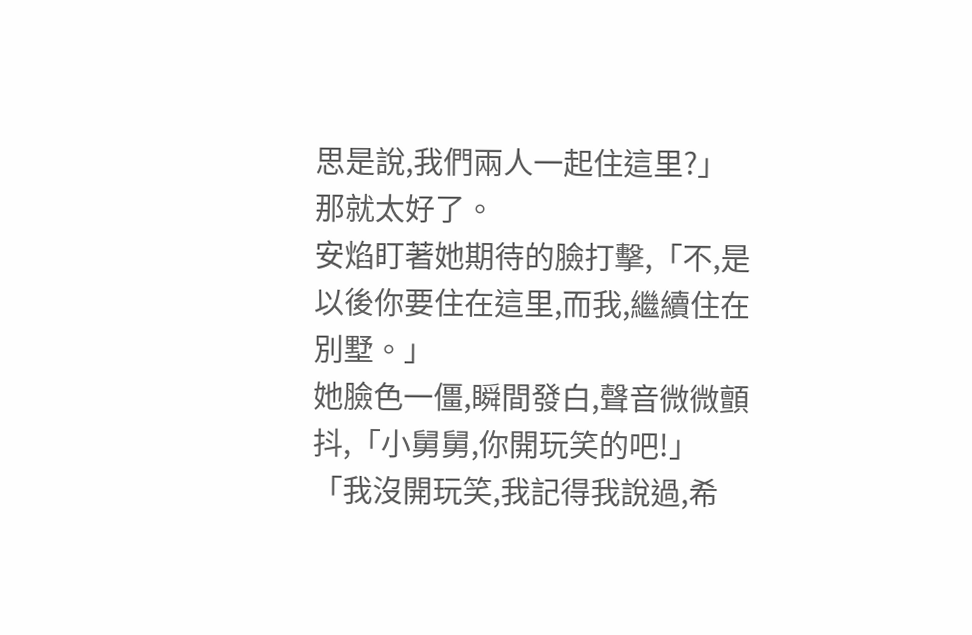思是說,我們兩人一起住這里?」
那就太好了。
安焰盯著她期待的臉打擊,「不,是以後你要住在這里,而我,繼續住在別墅。」
她臉色一僵,瞬間發白,聲音微微顫抖,「小舅舅,你開玩笑的吧!」
「我沒開玩笑,我記得我說過,希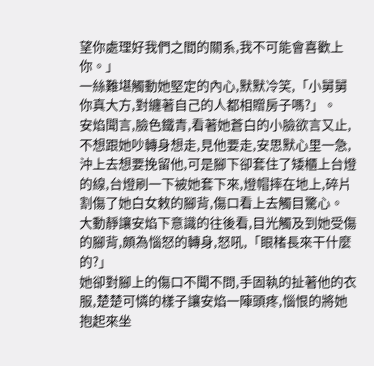望你處理好我們之間的關系,我不可能會喜歡上你。」
一絲難堪觸動她堅定的內心,默默冷笑,「小舅舅你真大方,對纏著自己的人都相贈房子嗎?」。
安焰聞言,臉色鐵青,看著她蒼白的小臉欲言又止,不想跟她吵轉身想走,見他要走,安思默心里一急,沖上去想要挽留他,可是腳下卻套住了矮櫃上台燈的線,台燈刷一下被她套下來,燈帽摔在地上,碎片割傷了她白女敕的腳背,傷口看上去觸目驚心。
大動靜讓安焰下意識的往後看,目光觸及到她受傷的腳背,頗為惱怒的轉身,怒吼,「眼楮長來干什麼的?」
她卻對腳上的傷口不聞不問,手固執的扯著他的衣服,楚楚可憐的樣子讓安焰一陣頭疼,惱恨的將她抱起來坐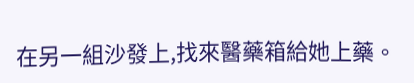在另一組沙發上,找來醫藥箱給她上藥。